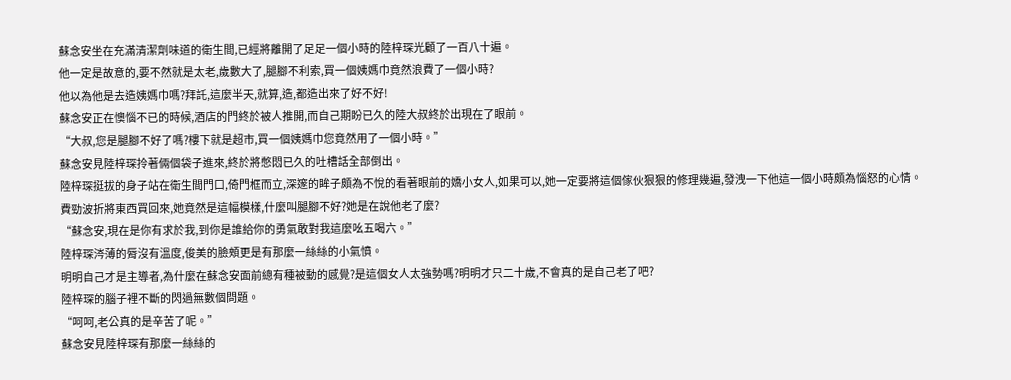蘇念安坐在充滿清潔劑味道的衛生間,已經將離開了足足一個小時的陸梓琛光顧了一百八十遍。
他一定是故意的,要不然就是太老,歲數大了,腿腳不利索,買一個姨媽巾竟然浪費了一個小時?
他以為他是去造姨媽巾嗎?拜託,這麼半天,就算,造,都造出來了好不好!
蘇念安正在懊惱不已的時候,酒店的門終於被人推開,而自己期盼已久的陸大叔終於出現在了眼前。
“大叔,您是腿腳不好了嗎?樓下就是超市,買一個姨媽巾您竟然用了一個小時。”
蘇念安見陸梓琛拎著倆個袋子進來,終於將憋悶已久的吐槽話全部倒出。
陸梓琛挺拔的身子站在衛生間門口,倚門框而立,深邃的眸子頗為不悅的看著眼前的嬌小女人,如果可以,她一定要將這個傢伙狠狠的修理幾遍,發洩一下他這一個小時頗為惱怒的心情。
費勁波折將東西買回來,她竟然是這幅模樣,什麼叫腿腳不好?她是在說他老了麼?
“蘇念安,現在是你有求於我,到你是誰給你的勇氣敢對我這麼吆五喝六。”
陸梓琛涔薄的脣沒有溫度,俊美的臉頰更是有那麼一絲絲的小氣憤。
明明自己才是主導者,為什麼在蘇念安面前總有種被動的感覺?是這個女人太強勢嗎?明明才只二十歲,不會真的是自己老了吧?
陸梓琛的腦子裡不斷的閃過無數個問題。
“呵呵,老公真的是辛苦了呢。”
蘇念安見陸梓琛有那麼一絲絲的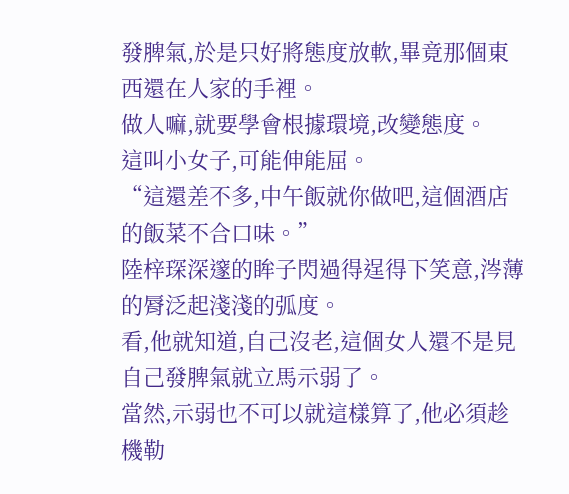發脾氣,於是只好將態度放軟,畢竟那個東西還在人家的手裡。
做人嘛,就要學會根據環境,改變態度。
這叫小女子,可能伸能屈。
“這還差不多,中午飯就你做吧,這個酒店的飯菜不合口味。”
陸梓琛深邃的眸子閃過得逞得下笑意,涔薄的脣泛起淺淺的弧度。
看,他就知道,自己沒老,這個女人還不是見自己發脾氣就立馬示弱了。
當然,示弱也不可以就這樣算了,他必須趁機勒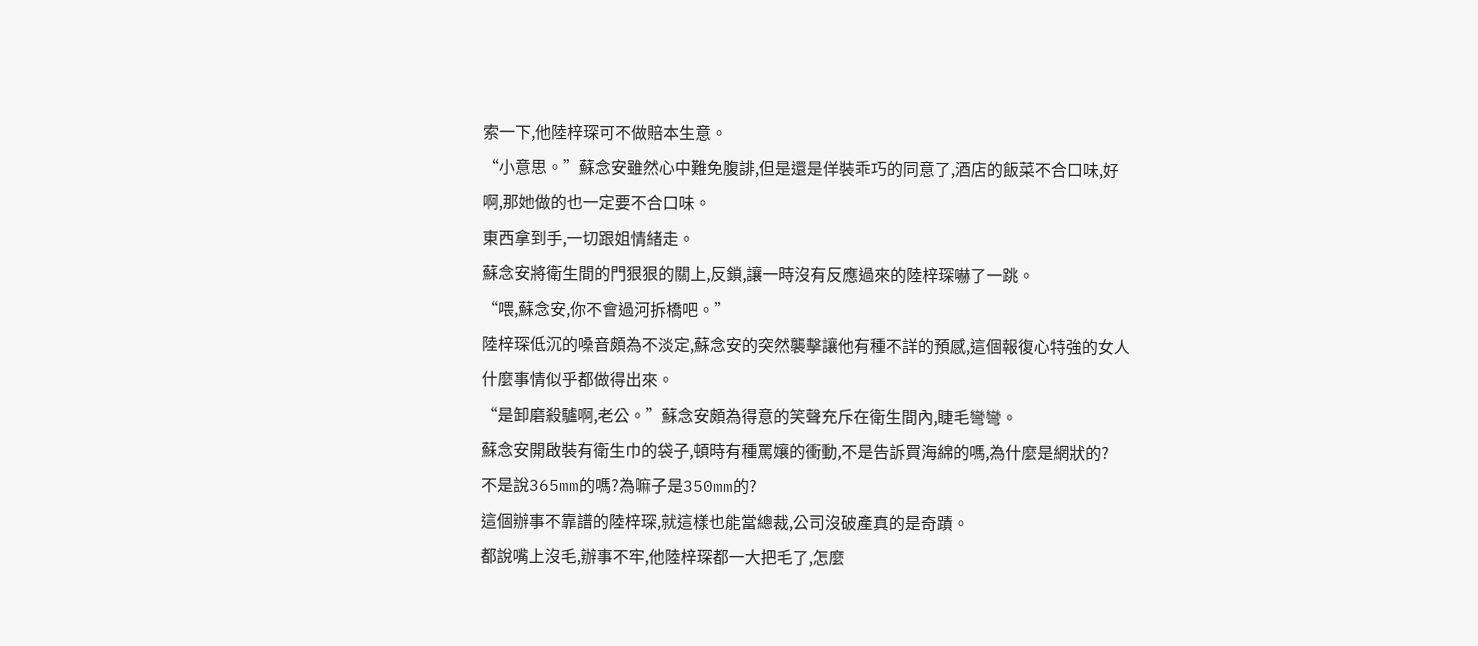索一下,他陸梓琛可不做賠本生意。
“小意思。”蘇念安雖然心中難免腹誹,但是還是佯裝乖巧的同意了,酒店的飯菜不合口味,好啊,那她做的也一定要不合口味。
東西拿到手,一切跟姐情緒走。
蘇念安將衛生間的門狠狠的關上,反鎖,讓一時沒有反應過來的陸梓琛嚇了一跳。
“喂,蘇念安,你不會過河拆橋吧。”
陸梓琛低沉的嗓音頗為不淡定,蘇念安的突然襲擊讓他有種不詳的預感,這個報復心特強的女人什麼事情似乎都做得出來。
“是卸磨殺驢啊,老公。”蘇念安頗為得意的笑聲充斥在衛生間內,睫毛彎彎。
蘇念安開啟裝有衛生巾的袋子,頓時有種罵孃的衝動,不是告訴買海綿的嗎,為什麼是網狀的?
不是說365mm的嗎?為嘛子是350mm的?
這個辦事不靠譜的陸梓琛,就這樣也能當總裁,公司沒破產真的是奇蹟。
都說嘴上沒毛,辦事不牢,他陸梓琛都一大把毛了,怎麼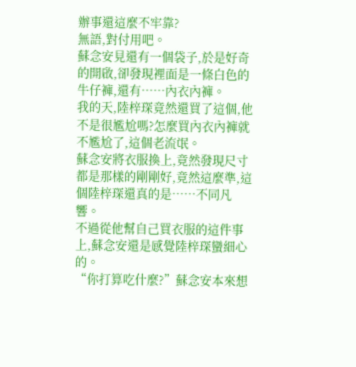辦事還這麼不牢靠?
無語,對付用吧。
蘇念安見還有一個袋子,於是好奇的開啟,卻發現裡面是一條白色的牛仔褲,還有……內衣內褲。
我的天,陸梓琛竟然還買了這個,他不是很尷尬嗎?怎麼買內衣內褲就不尷尬了,這個老流氓。
蘇念安將衣服換上,竟然發現尺寸都是那樣的剛剛好,竟然這麼準,這個陸梓琛還真的是……不同凡響。
不過從他幫自己買衣服的這件事上,蘇念安還是感覺陸梓琛蠻細心的。
“你打算吃什麼?”蘇念安本來想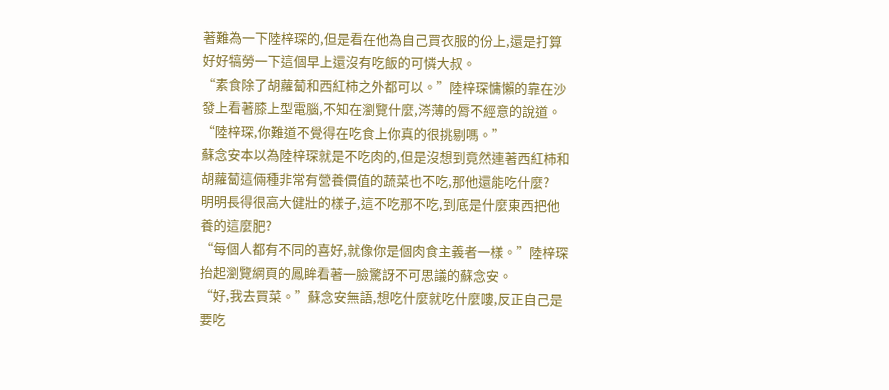著難為一下陸梓琛的,但是看在他為自己買衣服的份上,還是打算好好犒勞一下這個早上還沒有吃飯的可憐大叔。
“素食除了胡蘿蔔和西紅柿之外都可以。”陸梓琛慵懶的靠在沙發上看著膝上型電腦,不知在瀏覽什麼,涔薄的脣不經意的說道。
“陸梓琛,你難道不覺得在吃食上你真的很挑剔嗎。”
蘇念安本以為陸梓琛就是不吃肉的,但是沒想到竟然連著西紅柿和胡蘿蔔這倆種非常有營養價值的蔬菜也不吃,那他還能吃什麼?
明明長得很高大健壯的樣子,這不吃那不吃,到底是什麼東西把他養的這麼肥?
“每個人都有不同的喜好,就像你是個肉食主義者一樣。”陸梓琛抬起瀏覽網頁的鳳眸看著一臉驚訝不可思議的蘇念安。
“好,我去買菜。”蘇念安無語,想吃什麼就吃什麼嘍,反正自己是要吃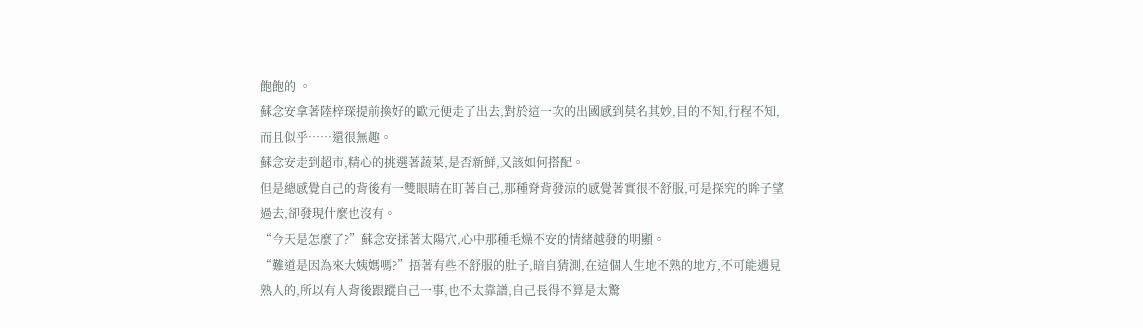飽飽的 。
蘇念安拿著陸梓琛提前換好的歐元便走了出去,對於這一次的出國感到莫名其妙,目的不知,行程不知,而且似乎……還很無趣。
蘇念安走到超市,精心的挑選著蔬菜,是否新鮮,又該如何搭配。
但是總感覺自己的背後有一雙眼睛在盯著自己,那種脊背發涼的感覺著實很不舒服,可是探究的眸子望過去,卻發現什麼也沒有。
“今天是怎麼了?”蘇念安揉著太陽穴,心中那種毛燥不安的情緒越發的明顯。
“難道是因為來大姨媽嗎?”捂著有些不舒服的肚子,暗自猜測,在這個人生地不熟的地方,不可能遇見熟人的,所以有人背後跟蹤自己一事,也不太靠譜,自己長得不算是太驚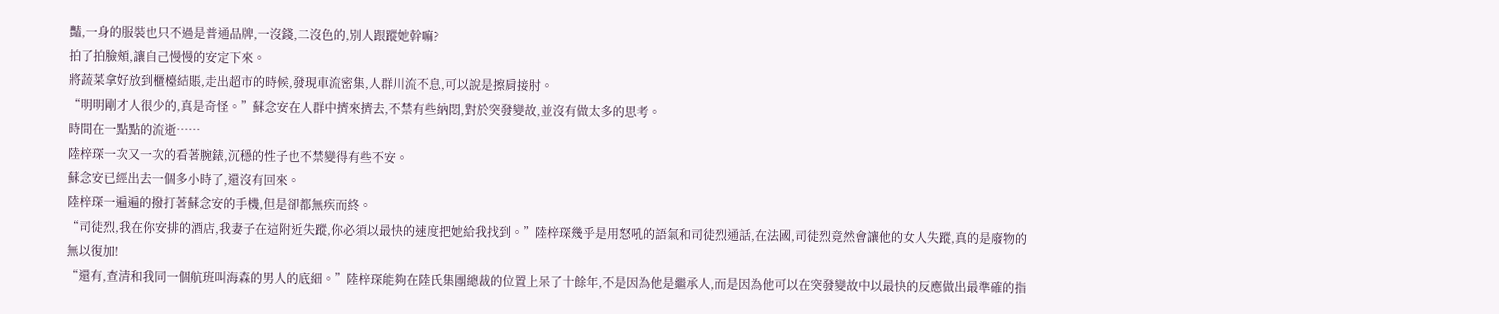豔,一身的服裝也只不過是普通品牌,一沒錢,二沒色的,別人跟蹤她幹嘛?
拍了拍臉頰,讓自己慢慢的安定下來。
將蔬菜拿好放到櫃檯結賬,走出超市的時候,發現車流密集,人群川流不息,可以說是擦肩接肘。
“明明剛才人很少的,真是奇怪。”蘇念安在人群中擠來擠去,不禁有些納悶,對於突發變故,並沒有做太多的思考。
時間在一點點的流逝……
陸梓琛一次又一次的看著腕錶,沉穩的性子也不禁變得有些不安。
蘇念安已經出去一個多小時了,還沒有回來。
陸梓琛一遍遍的撥打著蘇念安的手機,但是卻都無疾而終。
“司徒烈,我在你安排的酒店,我妻子在這附近失蹤,你必須以最快的速度把她給我找到。”陸梓琛幾乎是用怒吼的語氣和司徒烈通話,在法國,司徒烈竟然會讓他的女人失蹤,真的是廢物的無以復加!
“還有,查清和我同一個航班叫海森的男人的底細。”陸梓琛能夠在陸氏集團總裁的位置上呆了十餘年,不是因為他是繼承人,而是因為他可以在突發變故中以最快的反應做出最準確的指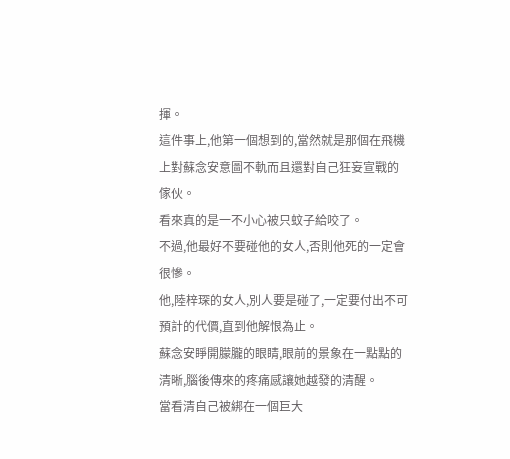揮。
這件事上,他第一個想到的,當然就是那個在飛機上對蘇念安意圖不軌而且還對自己狂妄宣戰的傢伙。
看來真的是一不小心被只蚊子給咬了。
不過,他最好不要碰他的女人,否則他死的一定會很慘。
他,陸梓琛的女人,別人要是碰了,一定要付出不可預計的代價,直到他解恨為止。
蘇念安睜開朦朧的眼睛,眼前的景象在一點點的清晰,腦後傳來的疼痛感讓她越發的清醒。
當看清自己被綁在一個巨大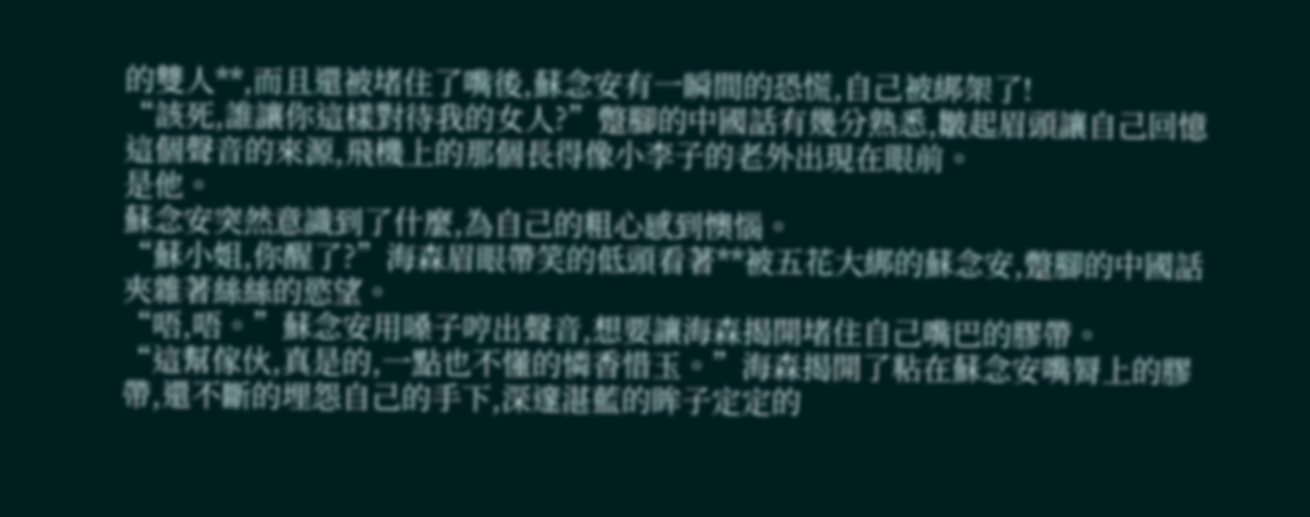的雙人**,而且還被堵住了嘴後,蘇念安有一瞬間的恐慌,自己被綁架了!
“該死,誰讓你這樣對待我的女人?”蹩腳的中國話有幾分熟悉,皺起眉頭讓自己回憶這個聲音的來源,飛機上的那個長得像小李子的老外出現在眼前。
是他。
蘇念安突然意識到了什麼,為自己的粗心感到懊惱。
“蘇小姐,你醒了?”海森眉眼帶笑的低頭看著**被五花大綁的蘇念安,蹩腳的中國話夾雜著絲絲的慾望。
“唔,唔。”蘇念安用嗓子哼出聲音,想要讓海森揭開堵住自己嘴巴的膠帶。
“這幫傢伙,真是的,一點也不懂的憐香惜玉。”海森揭開了粘在蘇念安嘴脣上的膠帶,還不斷的埋怨自己的手下,深邃湛藍的眸子定定的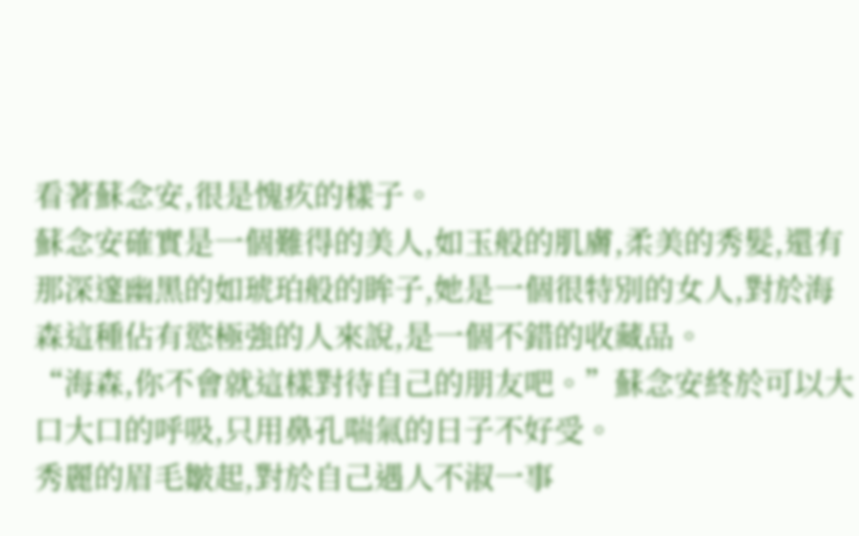看著蘇念安,很是愧疚的樣子。
蘇念安確實是一個難得的美人,如玉般的肌膚,柔美的秀髮,還有那深邃幽黑的如琥珀般的眸子,她是一個很特別的女人,對於海森這種佔有慾極強的人來說,是一個不錯的收藏品。
“海森,你不會就這樣對待自己的朋友吧。”蘇念安終於可以大口大口的呼吸,只用鼻孔喘氣的日子不好受。
秀麗的眉毛皺起,對於自己遇人不淑一事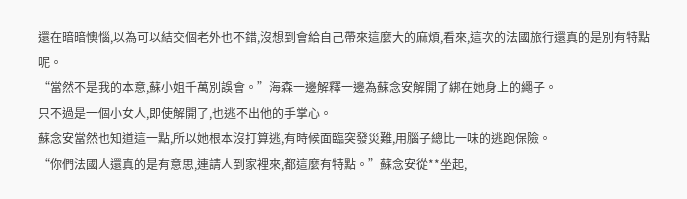還在暗暗懊惱,以為可以結交個老外也不錯,沒想到會給自己帶來這麼大的麻煩,看來,這次的法國旅行還真的是別有特點呢。
“當然不是我的本意,蘇小姐千萬別誤會。”海森一邊解釋一邊為蘇念安解開了綁在她身上的繩子。
只不過是一個小女人,即使解開了,也逃不出他的手掌心。
蘇念安當然也知道這一點,所以她根本沒打算逃,有時候面臨突發災難,用腦子總比一味的逃跑保險。
“你們法國人還真的是有意思,連請人到家裡來,都這麼有特點。”蘇念安從**坐起,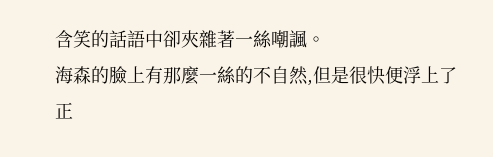含笑的話語中卻夾雜著一絲嘲諷。
海森的臉上有那麼一絲的不自然,但是很快便浮上了正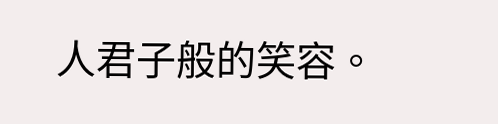人君子般的笑容。